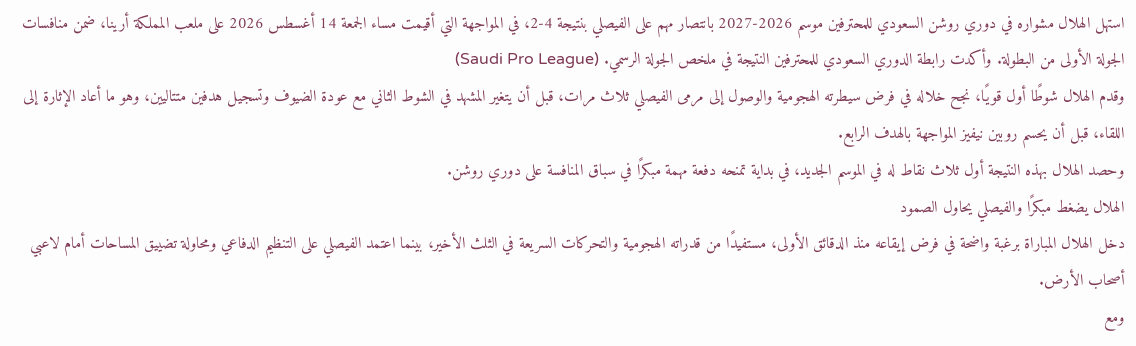استهل الهلال مشواره في دوري روشن السعودي للمحترفين موسم 2026-2027 بانتصار مهم على الفيصلي بنتيجة 4-2، في المواجهة التي أقيمت مساء الجمعة 14 أغسطس 2026 على ملعب المملكة أرينا، ضمن منافسات الجولة الأولى من البطولة. وأكدت رابطة الدوري السعودي للمحترفين النتيجة في ملخص الجولة الرسمي. (Saudi Pro League)
وقدم الهلال شوطًا أول قويًا، نجح خلاله في فرض سيطرته الهجومية والوصول إلى مرمى الفيصلي ثلاث مرات، قبل أن يتغير المشهد في الشوط الثاني مع عودة الضيوف وتسجيل هدفين متتاليين، وهو ما أعاد الإثارة إلى اللقاء، قبل أن يحسم روبين نيفيز المواجهة بالهدف الرابع.
وحصد الهلال بهذه النتيجة أول ثلاث نقاط له في الموسم الجديد، في بداية تمنحه دفعة مهمة مبكرًا في سباق المنافسة على دوري روشن.
الهلال يضغط مبكرًا والفيصلي يحاول الصمود
دخل الهلال المباراة برغبة واضحة في فرض إيقاعه منذ الدقائق الأولى، مستفيدًا من قدراته الهجومية والتحركات السريعة في الثلث الأخير، بينما اعتمد الفيصلي على التنظيم الدفاعي ومحاولة تضييق المساحات أمام لاعبي أصحاب الأرض.
ومع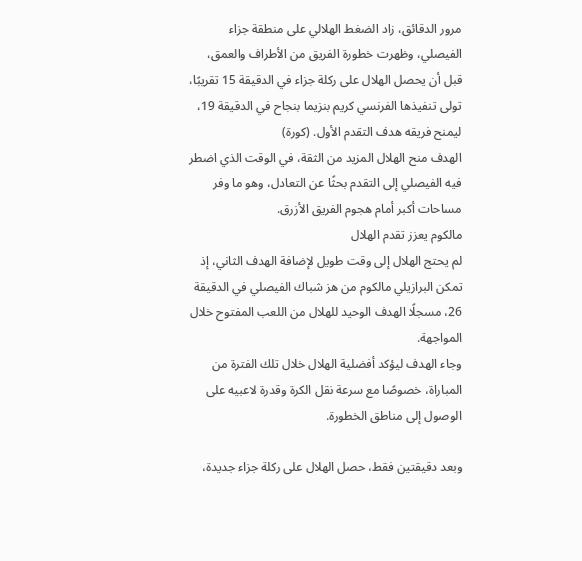مرور الدقائق، زاد الضغط الهلالي على منطقة جزاء الفيصلي، وظهرت خطورة الفريق من الأطراف والعمق، قبل أن يحصل الهلال على ركلة جزاء في الدقيقة 15 تقريبًا، تولى تنفيذها الفرنسي كريم بنزيما بنجاح في الدقيقة 19، ليمنح فريقه هدف التقدم الأول. (كورة)
الهدف منح الهلال المزيد من الثقة، في الوقت الذي اضطر فيه الفيصلي إلى التقدم بحثًا عن التعادل، وهو ما وفر مساحات أكبر أمام هجوم الفريق الأزرق.
مالكوم يعزز تقدم الهلال
لم يحتج الهلال إلى وقت طويل لإضافة الهدف الثاني، إذ تمكن البرازيلي مالكوم من هز شباك الفيصلي في الدقيقة 26، مسجلًا الهدف الوحيد للهلال من اللعب المفتوح خلال المواجهة.
وجاء الهدف ليؤكد أفضلية الهلال خلال تلك الفترة من المباراة، خصوصًا مع سرعة نقل الكرة وقدرة لاعبيه على الوصول إلى مناطق الخطورة.

وبعد دقيقتين فقط، حصل الهلال على ركلة جزاء جديدة،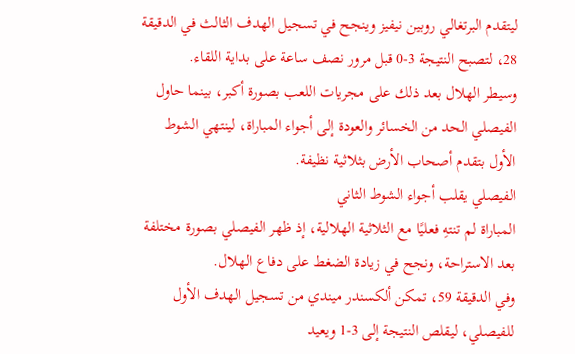ليتقدم البرتغالي روبين نيفيز وينجح في تسجيل الهدف الثالث في الدقيقة 28، لتصبح النتيجة 3-0 قبل مرور نصف ساعة على بداية اللقاء.
وسيطر الهلال بعد ذلك على مجريات اللعب بصورة أكبر، بينما حاول الفيصلي الحد من الخسائر والعودة إلى أجواء المباراة، لينتهي الشوط الأول بتقدم أصحاب الأرض بثلاثية نظيفة.
الفيصلي يقلب أجواء الشوط الثاني
المباراة لم تنتهِ فعليًا مع الثلاثية الهلالية، إذ ظهر الفيصلي بصورة مختلفة بعد الاستراحة، ونجح في زيادة الضغط على دفاع الهلال.
وفي الدقيقة 59، تمكن ألكسندر ميندي من تسجيل الهدف الأول للفيصلي، ليقلص النتيجة إلى 3-1 ويعيد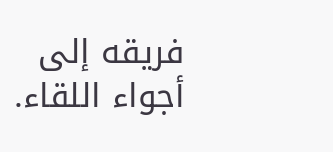فريقه إلى أجواء اللقاء.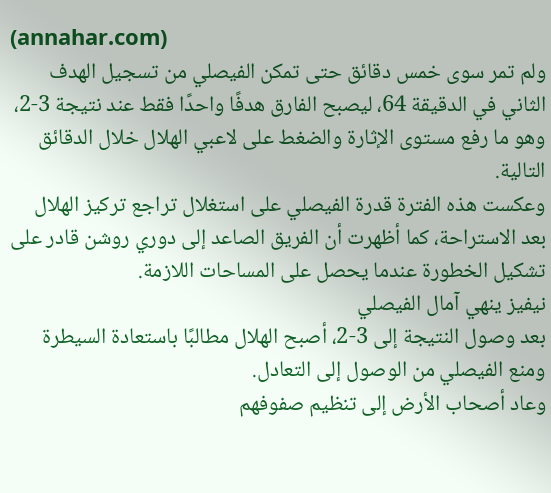(annahar.com)
ولم تمر سوى خمس دقائق حتى تمكن الفيصلي من تسجيل الهدف الثاني في الدقيقة 64، ليصبح الفارق هدفًا واحدًا فقط عند نتيجة 3-2، وهو ما رفع مستوى الإثارة والضغط على لاعبي الهلال خلال الدقائق التالية.
وعكست هذه الفترة قدرة الفيصلي على استغلال تراجع تركيز الهلال بعد الاستراحة، كما أظهرت أن الفريق الصاعد إلى دوري روشن قادر على تشكيل الخطورة عندما يحصل على المساحات اللازمة.
نيفيز ينهي آمال الفيصلي
بعد وصول النتيجة إلى 3-2، أصبح الهلال مطالبًا باستعادة السيطرة ومنع الفيصلي من الوصول إلى التعادل.
وعاد أصحاب الأرض إلى تنظيم صفوفهم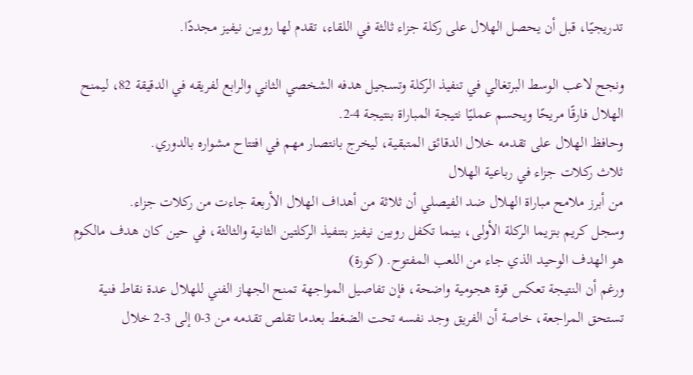تدريجيًا، قبل أن يحصل الهلال على ركلة جزاء ثالثة في اللقاء، تقدم لها روبين نيفيز مجددًا.

ونجح لاعب الوسط البرتغالي في تنفيذ الركلة وتسجيل هدفه الشخصي الثاني والرابع لفريقه في الدقيقة 82، ليمنح الهلال فارقًا مريحًا ويحسم عمليًا نتيجة المباراة بنتيجة 4-2.
وحافظ الهلال على تقدمه خلال الدقائق المتبقية، ليخرج بانتصار مهم في افتتاح مشواره بالدوري.
ثلاث ركلات جزاء في رباعية الهلال
من أبرز ملامح مباراة الهلال ضد الفيصلي أن ثلاثة من أهداف الهلال الأربعة جاءت من ركلات جزاء.
وسجل كريم بنزيما الركلة الأولى، بينما تكفل روبين نيفيز بتنفيذ الركلتين الثانية والثالثة، في حين كان هدف مالكوم هو الهدف الوحيد الذي جاء من اللعب المفتوح. (كورة)
ورغم أن النتيجة تعكس قوة هجومية واضحة، فإن تفاصيل المواجهة تمنح الجهاز الفني للهلال عدة نقاط فنية تستحق المراجعة، خاصة أن الفريق وجد نفسه تحت الضغط بعدما تقلص تقدمه من 3-0 إلى 3-2 خلال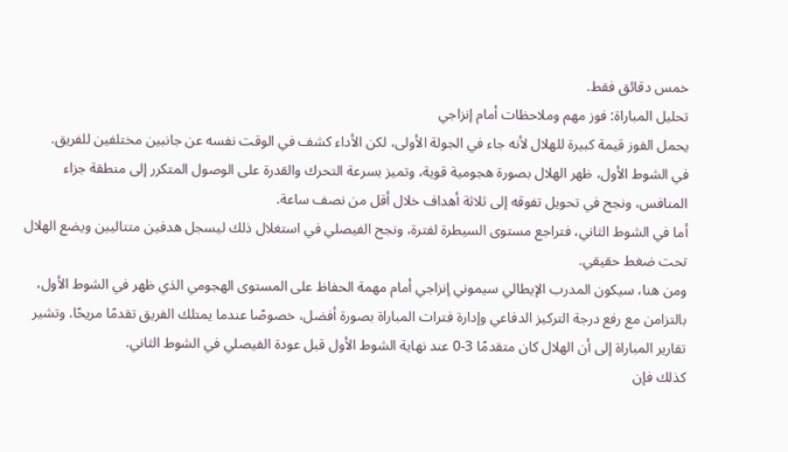خمس دقائق فقط.
تحليل المباراة: فوز مهم وملاحظات أمام إنزاجي
يحمل الفوز قيمة كبيرة للهلال لأنه جاء في الجولة الأولى، لكن الأداء كشف في الوقت نفسه عن جانبين مختلفين للفريق.
في الشوط الأول، ظهر الهلال بصورة هجومية قوية، وتميز بسرعة التحرك والقدرة على الوصول المتكرر إلى منطقة جزاء المنافس، ونجح في تحويل تفوقه إلى ثلاثة أهداف خلال أقل من نصف ساعة.
أما في الشوط الثاني، فتراجع مستوى السيطرة لفترة، ونجح الفيصلي في استغلال ذلك ليسجل هدفين متتاليين ويضع الهلال تحت ضغط حقيقي.
ومن هنا، سيكون المدرب الإيطالي سيموني إنزاجي أمام مهمة الحفاظ على المستوى الهجومي الذي ظهر في الشوط الأول، بالتزامن مع رفع درجة التركيز الدفاعي وإدارة فترات المباراة بصورة أفضل، خصوصًا عندما يمتلك الفريق تقدمًا مريحًا. وتشير تقارير المباراة إلى أن الهلال كان متقدمًا 3-0 عند نهاية الشوط الأول قبل عودة الفيصلي في الشوط الثاني.
كذلك فإن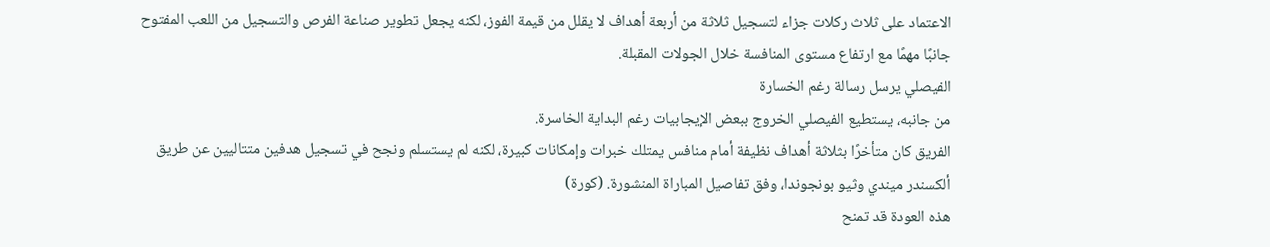الاعتماد على ثلاث ركلات جزاء لتسجيل ثلاثة من أربعة أهداف لا يقلل من قيمة الفوز، لكنه يجعل تطوير صناعة الفرص والتسجيل من اللعب المفتوح جانبًا مهمًا مع ارتفاع مستوى المنافسة خلال الجولات المقبلة.
الفيصلي يرسل رسالة رغم الخسارة
من جانبه، يستطيع الفيصلي الخروج ببعض الإيجابيات رغم البداية الخاسرة.
الفريق كان متأخرًا بثلاثة أهداف نظيفة أمام منافس يمتلك خبرات وإمكانات كبيرة، لكنه لم يستسلم ونجح في تسجيل هدفين متتاليين عن طريق ألكسندر ميندي وثيو بونجوندا، وفق تفاصيل المباراة المنشورة. (كورة)
هذه العودة قد تمنح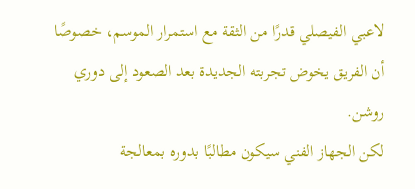لاعبي الفيصلي قدرًا من الثقة مع استمرار الموسم، خصوصًا أن الفريق يخوض تجربته الجديدة بعد الصعود إلى دوري روشن.
لكن الجهاز الفني سيكون مطالبًا بدوره بمعالجة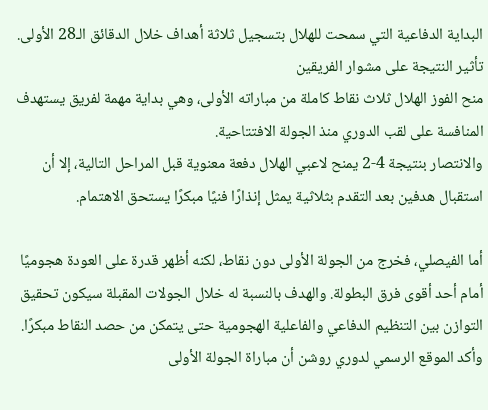البداية الدفاعية التي سمحت للهلال بتسجيل ثلاثة أهداف خلال الدقائق الـ28 الأولى.
تأثير النتيجة على مشوار الفريقين
منح الفوز الهلال ثلاث نقاط كاملة من مباراته الأولى، وهي بداية مهمة لفريق يستهدف المنافسة على لقب الدوري منذ الجولة الافتتاحية.
والانتصار بنتيجة 4-2 يمنح لاعبي الهلال دفعة معنوية قبل المراحل التالية، إلا أن استقبال هدفين بعد التقدم بثلاثية يمثل إنذارًا فنيًا مبكرًا يستحق الاهتمام.

أما الفيصلي، فخرج من الجولة الأولى دون نقاط، لكنه أظهر قدرة على العودة هجوميًا أمام أحد أقوى فرق البطولة. والهدف بالنسبة له خلال الجولات المقبلة سيكون تحقيق التوازن بين التنظيم الدفاعي والفاعلية الهجومية حتى يتمكن من حصد النقاط مبكرًا.
وأكد الموقع الرسمي لدوري روشن أن مباراة الجولة الأولى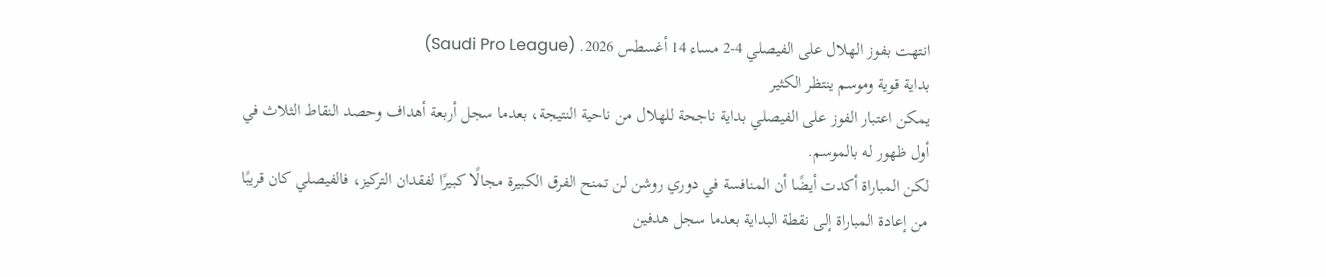انتهت بفوز الهلال على الفيصلي 4-2 مساء 14 أغسطس 2026. (Saudi Pro League)
بداية قوية وموسم ينتظر الكثير
يمكن اعتبار الفوز على الفيصلي بداية ناجحة للهلال من ناحية النتيجة، بعدما سجل أربعة أهداف وحصد النقاط الثلاث في أول ظهور له بالموسم.
لكن المباراة أكدت أيضًا أن المنافسة في دوري روشن لن تمنح الفرق الكبيرة مجالًا كبيرًا لفقدان التركيز، فالفيصلي كان قريبًا من إعادة المباراة إلى نقطة البداية بعدما سجل هدفين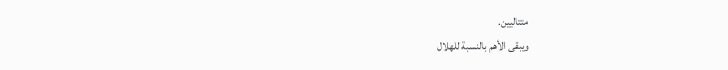متتاليين.
ويبقى الأهم بالنسبة للهلال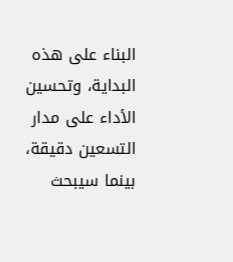البناء على هذه البداية، وتحسين الأداء على مدار التسعين دقيقة، بينما سيبحث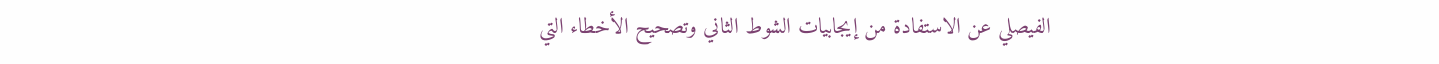الفيصلي عن الاستفادة من إيجابيات الشوط الثاني وتصحيح الأخطاء التي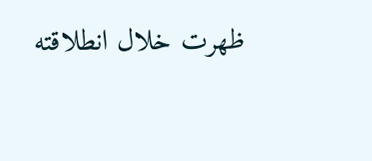ظهرت خلال انطلاقته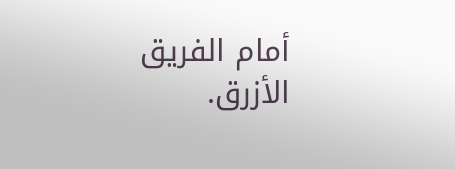أمام الفريق الأزرق.